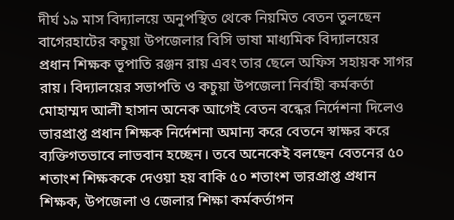দীর্ঘ ১৯ মাস বিদ্যালয়ে অনুপস্থিত থেকে নিয়মিত বেতন তুলছেন বাগেরহাটের কচুয়া উপজেলার বিসি ভাষা মাধ্যমিক বিদ্যালয়ের প্রধান শিক্ষক ভূপাতি রঞ্জন রায় এবং তার ছেলে অফিস সহায়ক সাগর রায়। বিদ্যালয়ের সভাপতি ও কচুয়া উপজেলা নির্বাহী কর্মকর্তা মোহাম্মদ আলী হাসান অনেক আগেই বেতন বন্ধের নির্দেশনা দিলেও ভারপ্রাপ্ত প্রধান শিক্ষক নির্দেশনা অমান্য করে বেতনে স্বাক্ষর করে ব্যক্তিগতভাবে লাভবান হচ্ছেন। তবে অনেকেই বলছেন বেতনের ৫০ শতাংশ শিক্ষককে দেওয়া হয় বাকি ৫০ শতাংশ ভারপ্রাপ্ত প্রধান শিক্ষক, উপজেলা ও জেলার শিক্ষা কর্মকর্তাগন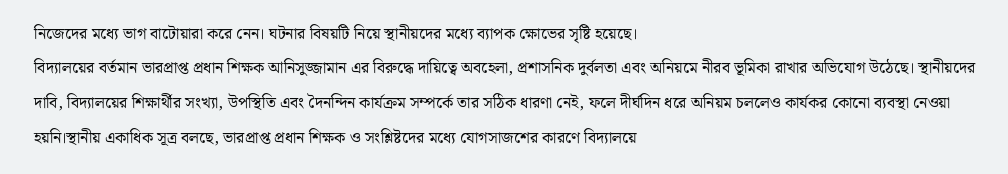নিজেদের মধ্যে ভাগ বাটোয়ারা করে নেন। ঘটনার বিষয়টি নিয়ে স্থানীয়দের মধ্যে ব্যাপক ক্ষোভের সৃষ্টি হয়েছে।
বিদ্যালয়ের বর্তমান ভারপ্রাপ্ত প্রধান শিক্ষক আনিসুজ্জামান এর বিরুদ্ধে দায়িত্বে অবহেলা, প্রশাসনিক দুর্বলতা এবং অনিয়মে নীরব ভূমিকা রাখার অভিযোগ উঠেছে। স্থানীয়দের দাবি, বিদ্যালয়ের শিক্ষার্থীর সংখ্যা, উপস্থিতি এবং দৈনন্দিন কার্যক্রম সম্পর্কে তার সঠিক ধারণা নেই, ফলে দীর্ঘদিন ধরে অনিয়ম চললেও কার্যকর কোনো ব্যবস্থা নেওয়া হয়নি।স্থানীয় একাধিক সূত্র বলছে, ভারপ্রাপ্ত প্রধান শিক্ষক ও সংশ্লিষ্টদের মধ্যে যোগসাজশের কারণে বিদ্যালয়ে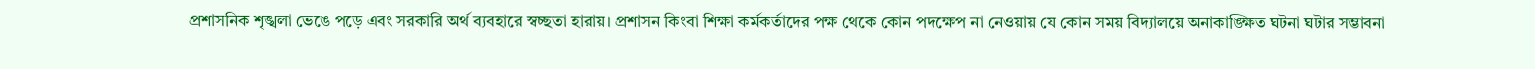প্রশাসনিক শৃঙ্খলা ভেঙে পড়ে এবং সরকারি অর্থ ব্যবহারে স্বচ্ছতা হারায়। প্রশাসন কিংবা শিক্ষা কর্মকর্তাদের পক্ষ থেকে কোন পদক্ষেপ না নেওয়ায় যে কোন সময় বিদ্যালয়ে অনাকাঙ্ক্ষিত ঘটনা ঘটার সম্ভাবনা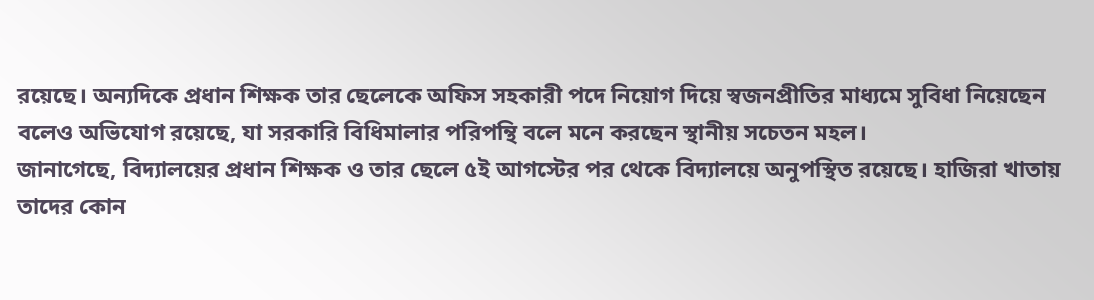রয়েছে। অন্যদিকে প্রধান শিক্ষক তার ছেলেকে অফিস সহকারী পদে নিয়োগ দিয়ে স্বজনপ্রীতির মাধ্যমে সুবিধা নিয়েছেন বলেও অভিযোগ রয়েছে, যা সরকারি বিধিমালার পরিপন্থি বলে মনে করছেন স্থানীয় সচেতন মহল।
জানাগেছে, বিদ্যালয়ের প্রধান শিক্ষক ও তার ছেলে ৫ই আগস্টের পর থেকে বিদ্যালয়ে অনুপস্থিত রয়েছে। হাজিরা খাতায় তাদের কোন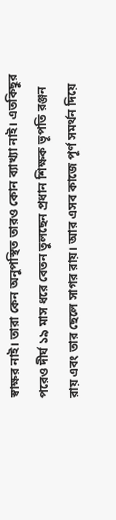স্বাক্ষর নাই। তারা কেন অনুপস্থিত তারও কোন ব্যাখ্যা নাই। এতকিছুর পরেও দীর্ঘ ১৯ মাস ধরে বেতন তুলছেন প্রধান শিক্ষক ভূপতি রঞ্জন রায় এবং তার ছেলে সাগর রায়। আর এসব কাজে পূর্ণ সমর্থন দিয়ে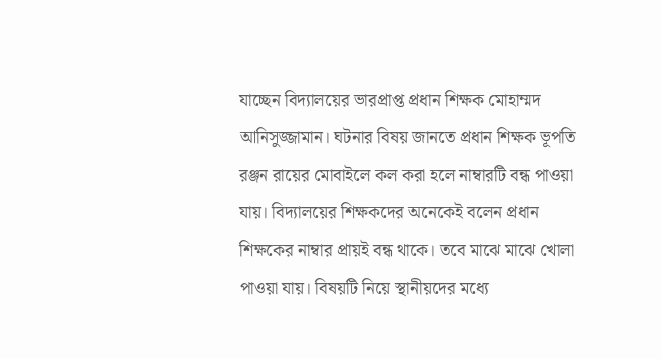যাচ্ছেন বিদ্যালয়ের ভারপ্রাপ্ত প্রধান শিক্ষক মোহাম্মদ আনিসুজ্জামান। ঘটনার বিষয় জানতে প্রধান শিক্ষক ভূপতি রঞ্জন রায়ের মোবাইলে কল করা হলে নাম্বারটি বন্ধ পাওয়া যায়। বিদ্যালয়ের শিক্ষকদের অনেকেই বলেন প্রধান শিক্ষকের নাম্বার প্রায়ই বন্ধ থাকে। তবে মাঝে মাঝে খোলা পাওয়া যায়। বিষয়টি নিয়ে স্থানীয়দের মধ্যে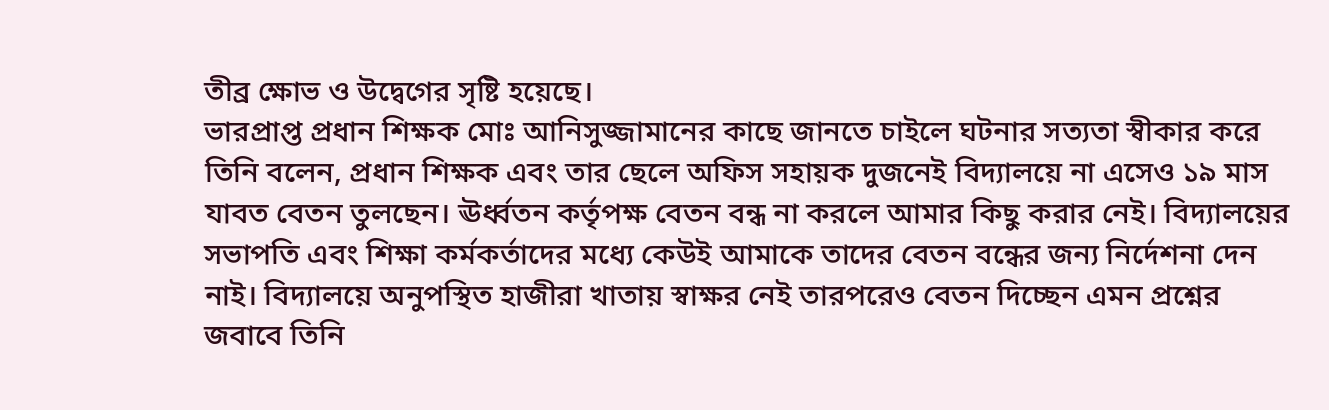তীব্র ক্ষোভ ও উদ্বেগের সৃষ্টি হয়েছে।
ভারপ্রাপ্ত প্রধান শিক্ষক মোঃ আনিসুজ্জামানের কাছে জানতে চাইলে ঘটনার সত্যতা স্বীকার করে তিনি বলেন, প্রধান শিক্ষক এবং তার ছেলে অফিস সহায়ক দুজনেই বিদ্যালয়ে না এসেও ১৯ মাস যাবত বেতন তুলছেন। ঊর্ধ্বতন কর্তৃপক্ষ বেতন বন্ধ না করলে আমার কিছু করার নেই। বিদ্যালয়ের সভাপতি এবং শিক্ষা কর্মকর্তাদের মধ্যে কেউই আমাকে তাদের বেতন বন্ধের জন্য নির্দেশনা দেন নাই। বিদ্যালয়ে অনুপস্থিত হাজীরা খাতায় স্বাক্ষর নেই তারপরেও বেতন দিচ্ছেন এমন প্রশ্নের জবাবে তিনি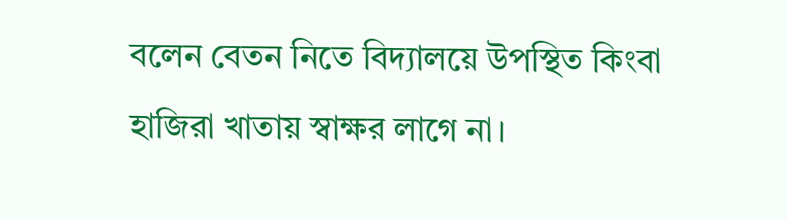বলেন বেতন নিতে বিদ্যালয়ে উপস্থিত কিংবা হাজিরা খাতায় স্বাক্ষর লাগে না।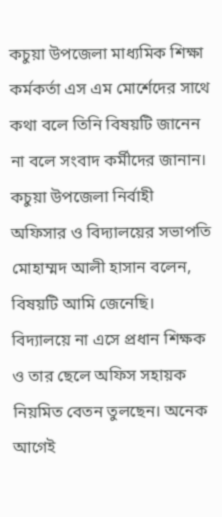কচুয়া উপজেলা মাধ্যমিক শিক্ষা কর্মকর্তা এস এম মোর্শেদের সাথে কথা বলে তিনি বিষয়টি জানেন না বলে সংবাদ কর্মীদের জানান।
কচুয়া উপজেলা নির্বাহী অফিসার ও বিদ্যালয়ের সভাপতি মোহাম্মদ আলী হাসান বলেন, বিষয়টি আমি জেনেছি। বিদ্যালয়ে না এসে প্রধান শিক্ষক ও তার ছেলে অফিস সহায়ক নিয়মিত বেতন তুলছেন। অনেক আগেই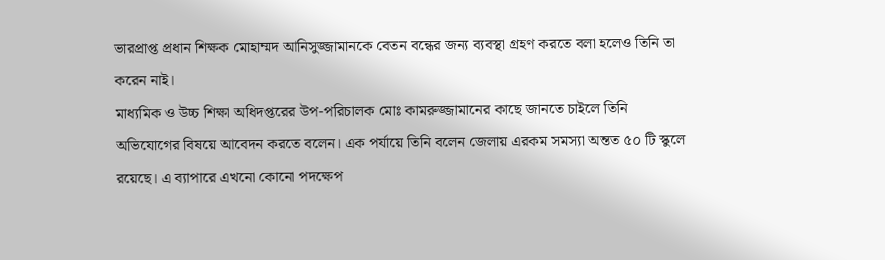ভারপ্রাপ্ত প্রধান শিক্ষক মোহাম্মদ আনিসুজ্জামানকে বেতন বন্ধের জন্য ব্যবস্থা গ্রহণ করতে বলা হলেও তিনি তা করেন নাই।
মাধ্যমিক ও উচ্চ শিক্ষা অধিদপ্তরের উপ-পরিচালক মোঃ কামরুজ্জামানের কাছে জানতে চাইলে তিনি অভিযোগের বিষয়ে আবেদন করতে বলেন। এক পর্যায়ে তিনি বলেন জেলায় এরকম সমস্যা অন্তত ৫০ টি স্কুলে রয়েছে। এ ব্যাপারে এখনো কোনো পদক্ষেপ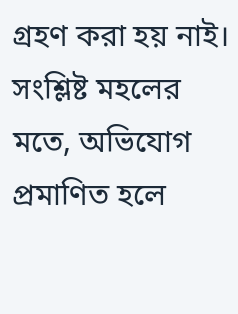গ্রহণ করা হয় নাই।
সংশ্লিষ্ট মহলের মতে, অভিযোগ প্রমাণিত হলে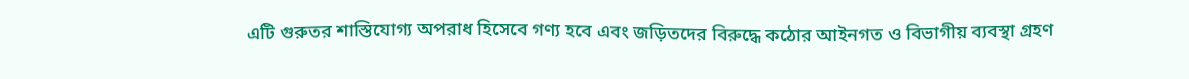এটি গুরুতর শাস্তিযোগ্য অপরাধ হিসেবে গণ্য হবে এবং জড়িতদের বিরুদ্ধে কঠোর আইনগত ও বিভাগীয় ব্যবস্থা গ্রহণ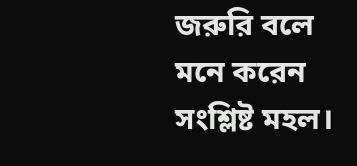জরুরি বলে মনে করেন সংশ্লিষ্ট মহল।